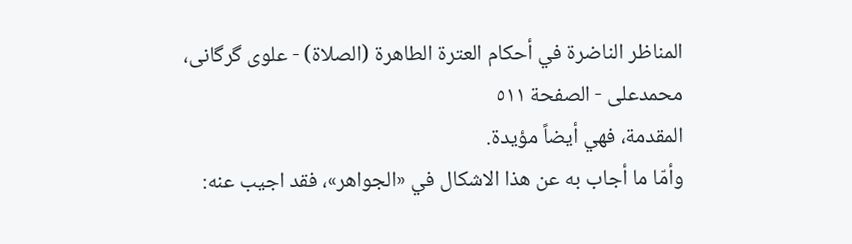المناظر الناضرة في أحکام العترة الطاهرة (الصلاة) - علوی گرگانی، محمدعلی - الصفحة ٥١١
المقدمة، فهي أيضاً مؤيدة.
وأمّا ما أجاب به عن هذا الاشكال في «الجواهر»، فقد اجيب عنه: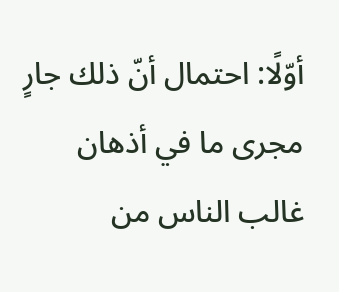أوّلًا: احتمال أنّ ذلك جارٍ مجرى ما في أذهان غالب الناس من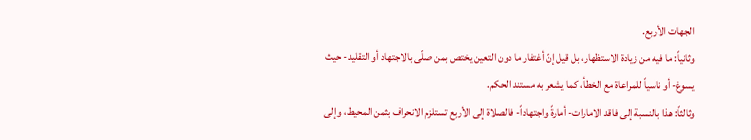الجهات الأربع.
وثانياً: ما فيه من زيادة الاستظهار، بل قيل إنّ أغتفار ما دون التعين يختص بمن صلّى بالاجتهاد أو التقليد- حيث يسوغ- أو ناسياً للمراعاة مع الخطأ، كما يشعر به مستند الحكم.
وثالثاً: هذا بالنسبة إلى فاقد الامارات- أمارةً واجتهاداً- فالصلاة إلى الأربع تستلزم الانحراف بثمن المحيط، وإلى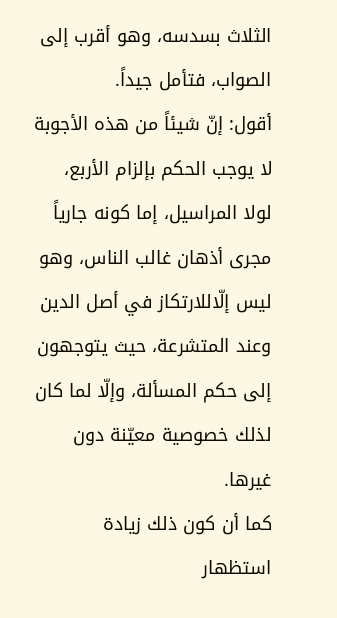الثلاث بسدسه، وهو أقرب إلى الصواب، فتأمل جيداً.
أقول: إنّ شيئاً من هذه الأجوبة لا يوجب الحكم بإلزام الأربع، لولا المراسيل، إما كونه جارياً مجرى أذهان غالب الناس، وهو ليس إلّاللارتكاز في أصل الدين وعند المتشرعة، حيث يتوجهون إلى حكم المسألة، وإلّا لما كان لذلك خصوصية معيّنة دون غيرها.
كما أن كون ذلك زيادة استظهار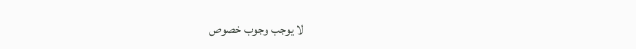لا يوجب وجوب خصوص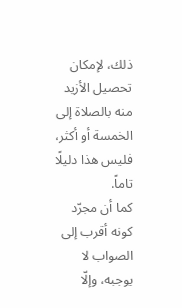ذلك، لإمكان تحصيل الأزيد منه بالصلاة إلى الخمسة أو أكثر، فليس هذا دليلًا تاماً.
كما أن مجرّد كونه أقرب إلى الصواب لا يوجبه، وإلّا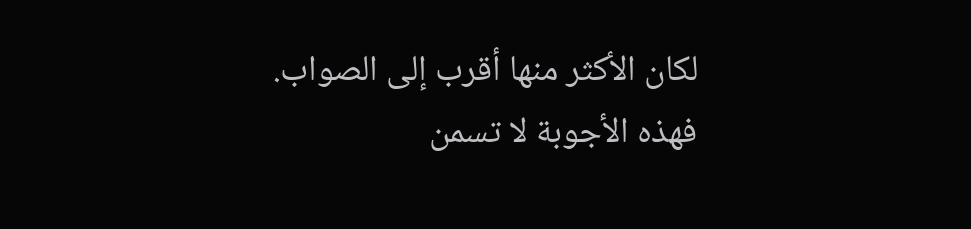لكان الأكثر منها أقرب إلى الصواب.
فهذه الأجوبة لا تسمن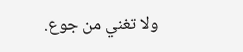ولا تغني من جوع.